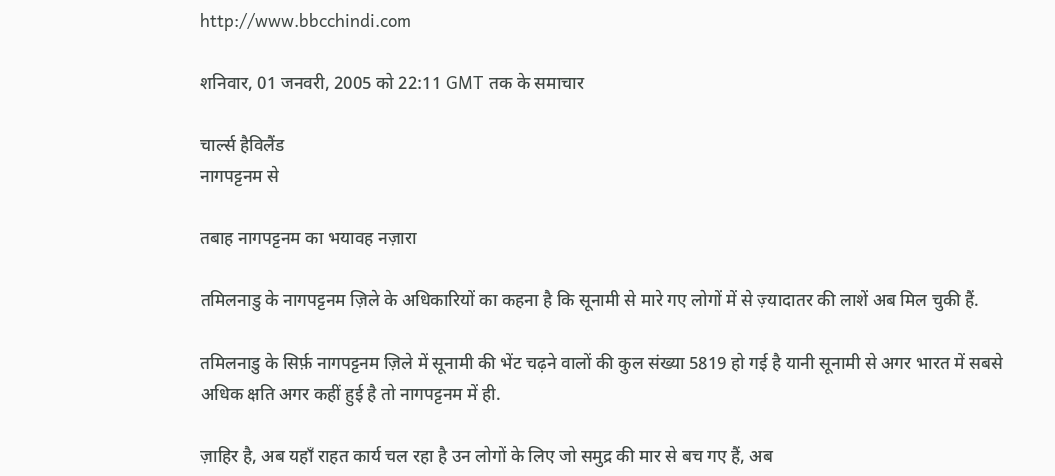http://www.bbcchindi.com

शनिवार, 01 जनवरी, 2005 को 22:11 GMT तक के समाचार

चार्ल्स हैविलैंड
नागपट्टनम से

तबाह नागपट्टनम का भयावह नज़ारा

तमिलनाडु के नागपट्टनम ज़िले के अधिकारियों का कहना है कि सूनामी से मारे गए लोगों में से ज़्यादातर की लाशें अब मिल चुकी हैं.

तमिलनाडु के सिर्फ़ नागपट्टनम ज़िले में सूनामी की भेंट चढ़ने वालों की कुल संख्या 5819 हो गई है यानी सूनामी से अगर भारत में सबसे अधिक क्षति अगर कहीं हुई है तो नागपट्टनम में ही.

ज़ाहिर है, अब यहाँ राहत कार्य चल रहा है उन लोगों के लिए जो समुद्र की मार से बच गए हैं, अब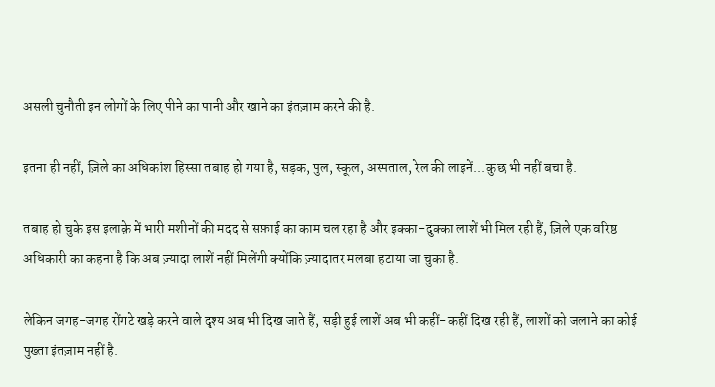असली चुनौती इन लोगों के लिए पीने का पानी और खाने का इंतज़ाम करने की है.

इतना ही नहीं, ज़िले का अधिकांश हिस्सा तबाह हो गया है, सड़क, पुल, स्कूल, अस्पताल, रेल की लाइनें...कुछ भी नहीं बचा है.

तबाह हो चुके इस इलाक़े में भारी मशीनों की मदद से सफ़ाई का काम चल रहा है और इक्का-दुक्का लाशें भी मिल रही हैं, ज़िले एक वरिष्ठ अधिकारी का कहना है कि अब ज़्यादा लाशें नहीं मिलेंगी क्योंकि ज़्यादातर मलबा हटाया जा चुका है.

लेकिन जगह-जगह रोंगटे खड़े करने वाले दृश्य अब भी दिख जाते हैं, सड़ी हुई लाशें अब भी कहीं-कहीं दिख रही हैं, लाशों को जलाने का कोई पुख्ता इंतज़ाम नहीं है.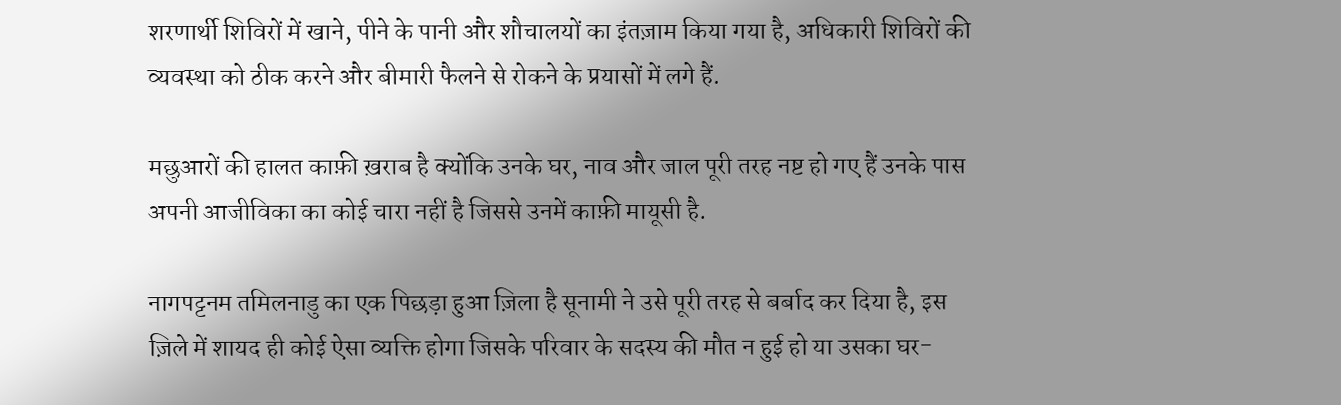शरणार्थी शिविरों में खाने, पीने के पानी और शौचालयों का इंतज़ाम किया गया है, अधिकारी शिविरों की व्यवस्था को ठीक करने और बीमारी फैलने से रोकने के प्रयासों में लगे हैं.

मछुआरों की हालत काफ़ी ख़राब है क्योंकि उनके घर, नाव और जाल पूरी तरह नष्ट हो गए हैं उनके पास अपनी आजीविका का कोई चारा नहीं है जिससे उनमें काफ़ी मायूसी है.

नागपट्टनम तमिलनाडु का एक पिछड़ा हुआ ज़िला है सूनामी ने उसे पूरी तरह से बर्बाद कर दिया है, इस ज़िले में शायद ही कोई ऐसा व्यक्ति होगा जिसके परिवार के सदस्य की मौत न हुई हो या उसका घर-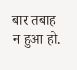बार तबाह न हुआ हो.